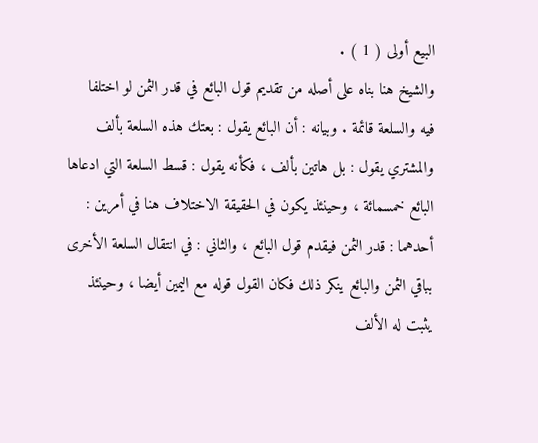البيع أولى ( 1 ) .
والشيخ هنا بناه على أصله من تقديم قول البائع في قدر الثمن لو اختلفا
فيه والسلعة قائمة . وبيانه : أن البائع يقول : بعتك هذه السلعة بألف
والمشتري يقول : بل هاتين بألف ، فكأنه يقول : قسط السلعة التي ادعاها
البائع خمسمائة ، وحينئذ يكون في الحقيقة الاختلاف هنا في أمرين :
أحدهما : قدر الثمن فيقدم قول البائع ، والثاني : في انتقال السلعة الأخرى
بباقي الثمن والبائع ينكر ذلك فكان القول قوله مع اليمين أيضا ، وحينئذ
يثبت له الألف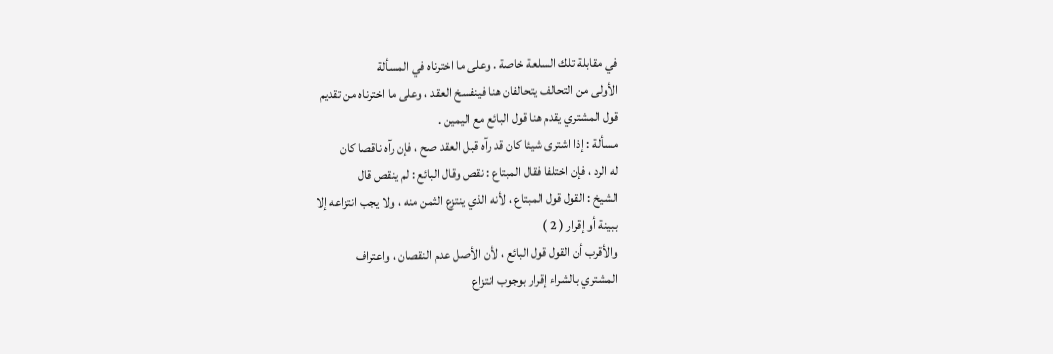في مقابلة تلك السلعة خاصة . وعلى ما اخترناه في المسألة
الأولى من التحالف يتحالفان هنا فينفسخ العقد ، وعلى ما اخترناه من تقديم
قول المشتري يقدم هنا قول البائع مع اليمين .
مسألة : إذا اشترى شيئا كان قد رآه قبل العقد صح ، فإن رآه ناقصا كان
له الرد ، فإن اختلفا فقال المبتاع : نقص وقال البائع : لم ينقص قال
الشيخ : القول قول المبتاع ، لأنه الذي ينتزع الثمن منه ، ولا يجب انتزاعه إلا
ببينة أو إقرار ( 2 )
والأقرب أن القول قول البائع ، لأن الأصل عدم النقصان ، واعتراف
المشتري بالشراء إقرار بوجوب انتزاع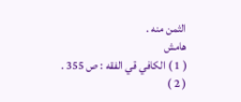الثمن منه .
هامش
( 1 ) الكافي قي الفقه : ص 355 .
( 2 )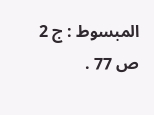المبسوط : ج 2 ص 77 .